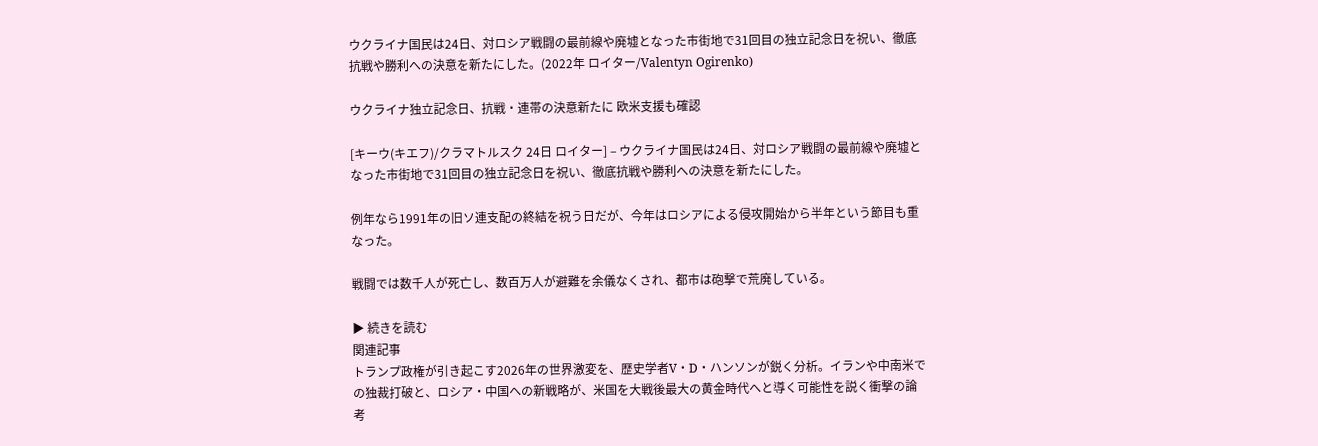ウクライナ国民は24日、対ロシア戦闘の最前線や廃墟となった市街地で31回目の独立記念日を祝い、徹底抗戦や勝利への決意を新たにした。(2022年 ロイター/Valentyn Ogirenko)

ウクライナ独立記念日、抗戦・連帯の決意新たに 欧米支援も確認

[キーウ(キエフ)/クラマトルスク 24日 ロイター] – ウクライナ国民は24日、対ロシア戦闘の最前線や廃墟となった市街地で31回目の独立記念日を祝い、徹底抗戦や勝利への決意を新たにした。

例年なら1991年の旧ソ連支配の終結を祝う日だが、今年はロシアによる侵攻開始から半年という節目も重なった。

戦闘では数千人が死亡し、数百万人が避難を余儀なくされ、都市は砲撃で荒廃している。

▶ 続きを読む
関連記事
トランプ政権が引き起こす2026年の世界激変を、歴史学者V・D・ハンソンが鋭く分析。イランや中南米での独裁打破と、ロシア・中国への新戦略が、米国を大戦後最大の黄金時代へと導く可能性を説く衝撃の論考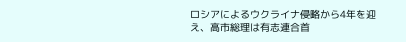ロシアによるウクライナ侵略から4年を迎え、高市総理は有志連合首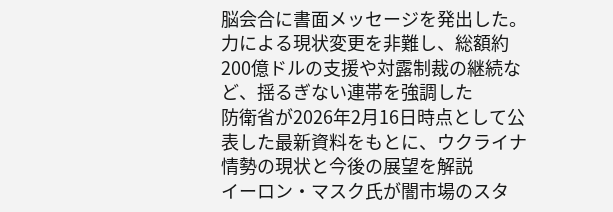脳会合に書面メッセージを発出した。力による現状変更を非難し、総額約200億ドルの支援や対露制裁の継続など、揺るぎない連帯を強調した
防衛省が2026年2月16日時点として公表した最新資料をもとに、ウクライナ情勢の現状と今後の展望を解説
イーロン・マスク氏が闇市場のスタ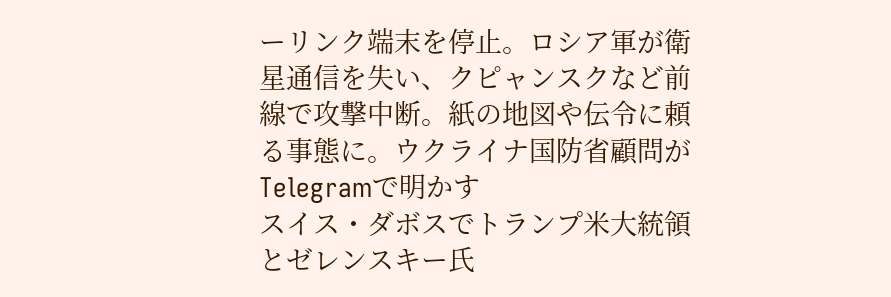ーリンク端末を停止。ロシア軍が衛星通信を失い、クピャンスクなど前線で攻撃中断。紙の地図や伝令に頼る事態に。ウクライナ国防省顧問がTelegramで明かす
スイス・ダボスでトランプ米大統領とゼレンスキー氏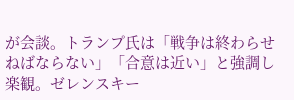が会談。トランプ氏は「戦争は終わらせねばならない」「合意は近い」と強調し楽観。ゼレンスキー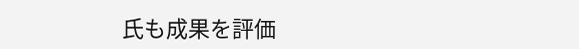氏も成果を評価